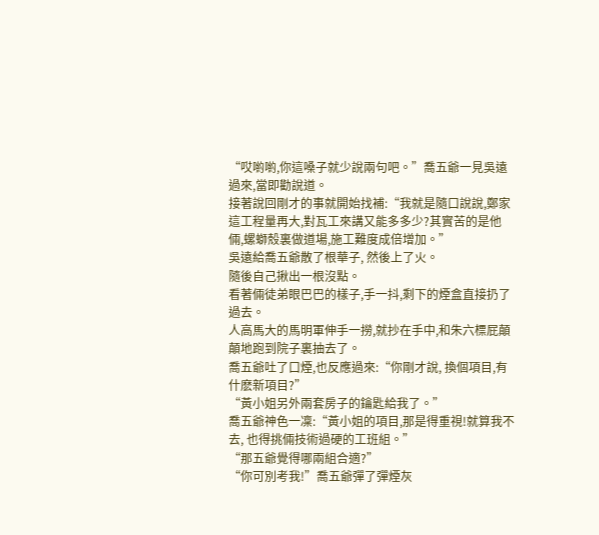“哎喲喲,你這嗓子就少說兩句吧。”喬五爺一見吳遠過來,當即勸說道。
接著說回剛才的事就開始找補:“我就是隨口說說,鄭家這工程量再大,對瓦工來講又能多多少?其實苦的是他倆,螺螄殼裏做道場,施工難度成倍增加。”
吳遠給喬五爺散了根華子, 然後上了火。
隨後自己揪出一根沒點。
看著倆徒弟眼巴巴的樣子,手一抖,剩下的煙盒直接扔了過去。
人高馬大的馬明軍伸手一撈,就抄在手中,和朱六標屁顛顛地跑到院子裏抽去了。
喬五爺吐了口煙,也反應過來:“你剛才說, 換個項目,有什麽新項目?”
“黃小姐另外兩套房子的鑰匙給我了。”
喬五爺神色一凜:“黃小姐的項目,那是得重視!就算我不去, 也得挑倆技術過硬的工班組。”
“那五爺覺得哪兩組合適?”
“你可別考我!”喬五爺彈了彈煙灰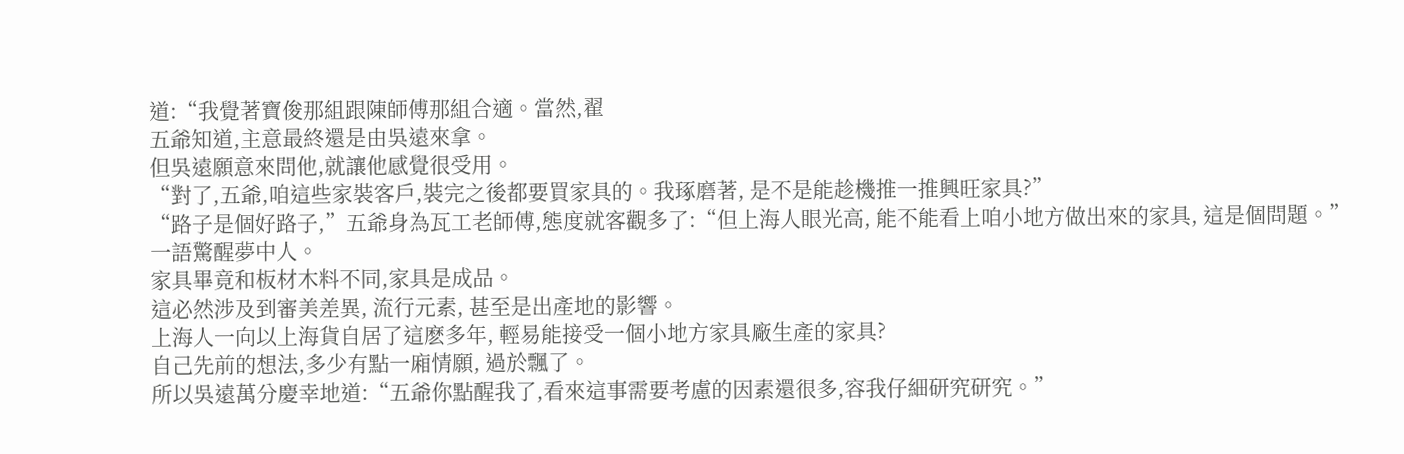道:“我覺著寶俊那組跟陳師傅那組合適。當然,翟
五爺知道,主意最終還是由吳遠來拿。
但吳遠願意來問他,就讓他感覺很受用。
“對了,五爺,咱這些家裝客戶,裝完之後都要買家具的。我琢磨著, 是不是能趁機推一推興旺家具?”
“路子是個好路子,”五爺身為瓦工老師傅,態度就客觀多了:“但上海人眼光高, 能不能看上咱小地方做出來的家具, 這是個問題。”
一語驚醒夢中人。
家具畢竟和板材木料不同,家具是成品。
這必然涉及到審美差異, 流行元素, 甚至是出產地的影響。
上海人一向以上海貨自居了這麽多年, 輕易能接受一個小地方家具廠生產的家具?
自己先前的想法,多少有點一廂情願, 過於飄了。
所以吳遠萬分慶幸地道:“五爺你點醒我了,看來這事需要考慮的因素還很多,容我仔細研究研究。”